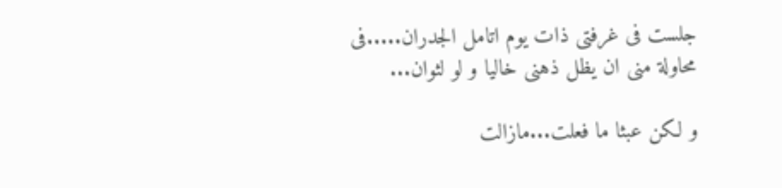جلست فى غرفتى ذات يوم اتامل الجدران.....فى محاولة منى ان يظل ذهنى خاليا و لو لثوان...

و لكن عبثا ما فعلت...مازالت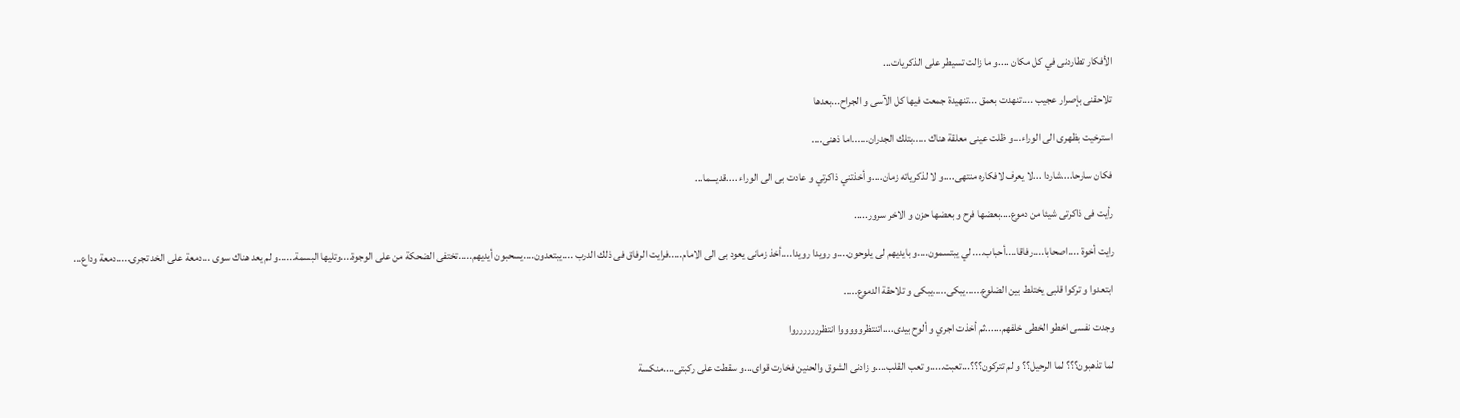الأفكار تطاردنى في كل مكان ....و ما زالت تسيطر على الذكريات...

تلاحقنى بإصرار عجيب ....تنهدت بعمق ...تنهيدة جمعت فيها كل الآسى و الجراح...بعدها

استرخيت بظهرى الى الوراء...و ظلت عينى معلقة هناك .....بتلك الجدران......اما ذهنى....

فكان سارحا....شاردا ...لا يعرف لافكاره منتهى....و لا لذكرياته زمان....و أخذتني ذاكرتي و عادت بى الى الوراء ....قديـــما...

رأيت فى ذاكرتى شيئا من دموع....بعضها فرح و بعضها حزن و الاخر سرور.....

رايت أخوة ....اصحابا....رفاقا....أحباب.... لي يبتسمون....و بايديهم لى يلوحون....و رويدا رويدا....أخذ زمانى يعود بى الى الامام.....فرايت الرفاق فى ذلك الدرب ....يبتعدون....يسحبون أيديهم.....تختفى الضحكة من على الوجوة....وتليها البسمة......و لم يعد هناك سوى ...دمعة على الخد تجرى.....دمعة وداع...

ابتعدوا و تركوا قلبى يختلط بين الضلوع......يبكى.....يبكى و تلاحقة الدموع.....

وجدت نفسى اخطو الخطى خلفهم......ثم أخذت اجري و ألوح بيدى....اتنتظروووووا انتظررررررروا

لما تذهبون؟؟؟ لما الرحيل؟؟ و لم تتركون؟؟؟...تعبت.....و تعب القلب....و زادنى الشوق والحنين فخارت قواى...و سقطت على ركبتى....منكسة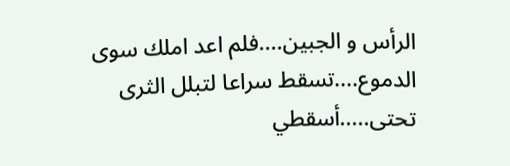الرأس و الجبين....فلم اعد املك سوى الدموع....تسقط سراعا لتبلل الثرى تحتى.....أسقطي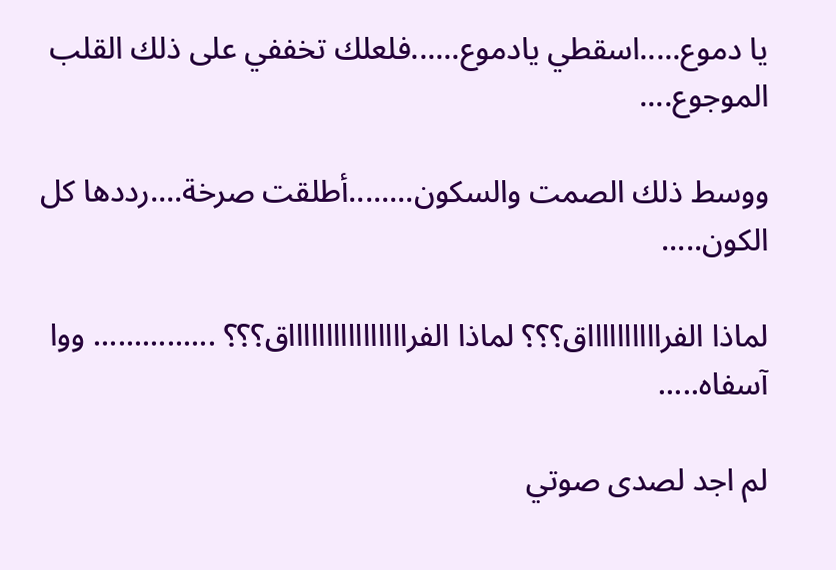يا دموع.....اسقطي يادموع......فلعلك تخففي على ذلك القلب الموجوع....

ووسط ذلك الصمت والسكون........أطلقت صرخة....رددها كل الكون.....

لماذا الفرااااااااااق؟؟؟ لماذا الفرااااااااااااااااق؟؟؟ ............... ووا آسفاه.....

لم اجد لصدى صوتي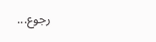رجوع...